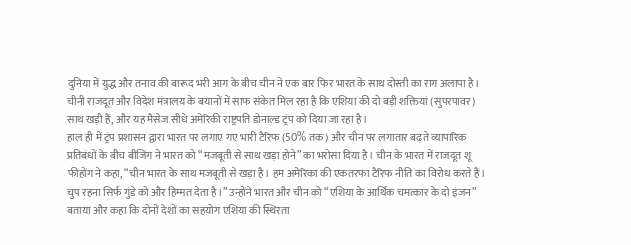दुनिया में युद्ध और तनाव की बारूद भरी आग के बीच चीन ने एक बार फिर भारत के साथ दोस्ती का राग अलापा है। चीनी राजदूत और विदेश मंत्रालय के बयानों में साफ संकेत मिल रहा है कि एशिया की दो बड़ी शक्तियां (सुपरपावर) साथ खड़ी हैं, और यह मैसेज सीधे अमेरिकी राष्ट्रपति डोनाल्ड ट्रंप को दिया जा रहा है।
हाल ही में ट्रंप प्रशासन द्वारा भारत पर लगाए गए भारी टैरिफ (50% तक) और चीन पर लगातार बढ़ते व्यापारिक प्रतिबंधों के बीच बीजिंग ने भारत को “मजबूती से साथ खड़ा होने” का भरोसा दिया है। चीन के भारत में राजदूत शू फीहोंग ने कहा, “चीन भारत के साथ मजबूती से खड़ा है। हम अमेरिका की एकतरफा टैरिफ नीति का विरोध करते हैं। चुप रहना सिर्फ गुंडे को और हिम्मत देता है।” उन्होंने भारत और चीन को “एशिया के आर्थिक चमत्कार के दो इंजन” बताया और कहा कि दोनों देशों का सहयोग एशिया की स्थिरता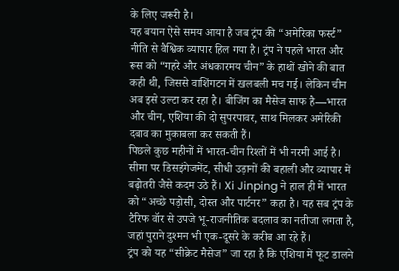के लिए जरूरी है।
यह बयान ऐसे समय आया है जब ट्रंप की “अमेरिका फर्स्ट” नीति से वैश्विक व्यापार हिल गया है। ट्रंप ने पहले भारत और रूस को “गहरे और अंधकारमय चीन” के हाथों खोने की बात कही थी, जिससे वाशिंगटन में खलबली मच गई। लेकिन चीन अब इसे उल्टा कर रहा है। बीजिंग का मैसेज साफ है—भारत और चीन, एशिया की दो सुपरपावर, साथ मिलकर अमेरिकी दबाव का मुकाबला कर सकती हैं।
पिछले कुछ महीनों में भारत-चीन रिश्तों में भी नरमी आई है। सीमा पर डिसइंगेजमेंट, सीधी उड़ानों की बहाली और व्यापार में बढ़ोतरी जैसे कदम उठे हैं। Xi Jinping ने हाल ही में भारत को “अच्छे पड़ोसी, दोस्त और पार्टनर” कहा है। यह सब ट्रंप के टैरिफ वॉर से उपजे भू-राजनीतिक बदलाव का नतीजा लगता है, जहां पुराने दुश्मन भी एक-दूसरे के करीब आ रहे हैं।
ट्रंप को यह “सीक्रेट मैसेज” जा रहा है कि एशिया में फूट डालने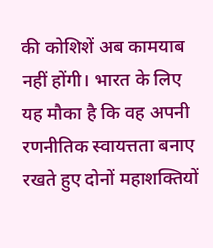की कोशिशें अब कामयाब नहीं होंगी। भारत के लिए यह मौका है कि वह अपनी रणनीतिक स्वायत्तता बनाए रखते हुए दोनों महाशक्तियों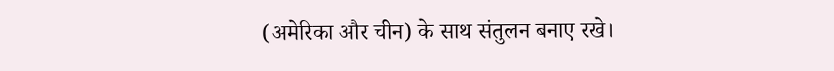(अमेरिका और चीन) के साथ संतुलन बनाए रखे।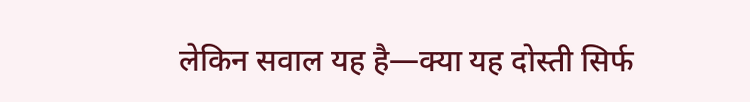लेकिन सवाल यह है—क्या यह दोस्ती सिर्फ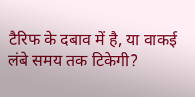टैरिफ के दबाव में है, या वाकई लंबे समय तक टिकेगी?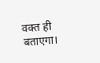वक्त ही बताएगा।